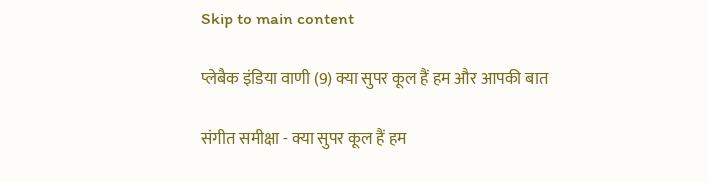Skip to main content

प्लेबैक इंडिया वाणी (9) क्या सुपर कूल हैं हम और आपकी बात

संगीत समीक्षा - क्या सुपर कूल हैं हम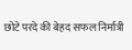छोटे परदे की बेहद सफल निर्मात्री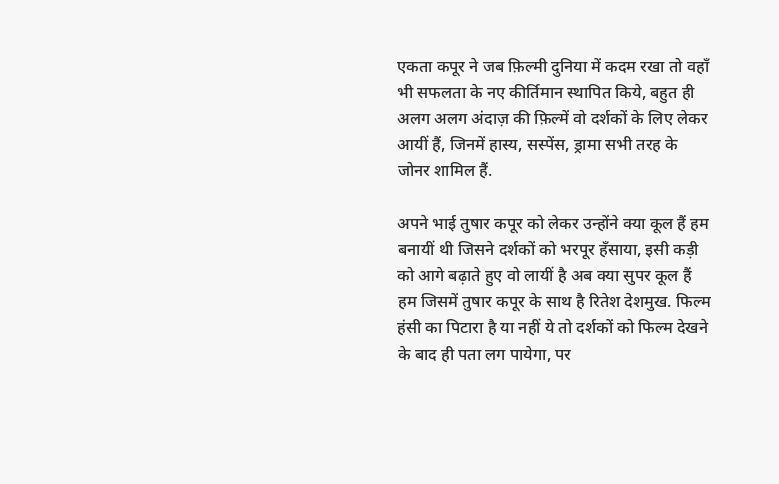एकता कपूर ने जब फ़िल्मी दुनिया में कदम रखा तो वहाँ भी सफलता के नए कीर्तिमान स्थापित किये, बहुत ही अलग अलग अंदाज़ की फ़िल्में वो दर्शकों के लिए लेकर आयीं हैं, जिनमें हास्य, सस्पेंस, ड्रामा सभी तरह के जोनर शामिल हैं.

अपने भाई तुषार कपूर को लेकर उन्होंने क्या कूल हैं हम बनायीं थी जिसने दर्शकों को भरपूर हँसाया, इसी कड़ी को आगे बढ़ाते हुए वो लायीं है अब क्या सुपर कूल हैं हम जिसमें तुषार कपूर के साथ है रितेश देशमुख. फिल्म हंसी का पिटारा है या नहीं ये तो दर्शकों को फिल्म देखने के बाद ही पता लग पायेगा, पर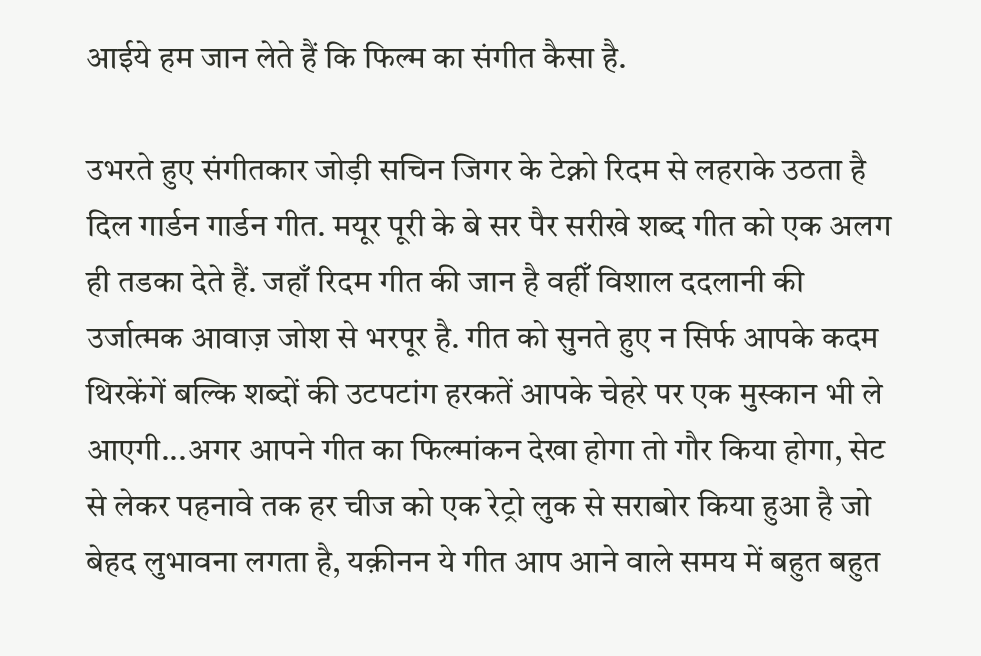आईये हम जान लेते हैं कि फिल्म का संगीत कैसा है.

उभरते हुए संगीतकार जोड़ी सचिन जिगर के टेक्नो रिदम से लहराके उठता है दिल गार्डन गार्डन गीत. मयूर पूरी के बे सर पैर सरीखे शब्द गीत को एक अलग ही तडका देते हैं. जहाँ रिदम गीत की जान है वहीँ विशाल ददलानी की उर्जात्मक आवाज़ जोश से भरपूर है. गीत को सुनते हुए न सिर्फ आपके कदम थिरकेंगें बल्कि शब्दों की उटपटांग हरकतें आपके चेहरे पर एक मुस्कान भी ले आएगी...अगर आपने गीत का फिल्मांकन देखा होगा तो गौर किया होगा, सेट से लेकर पहनावे तक हर चीज को एक रेट्रो लुक से सराबोर किया हुआ है जो बेहद लुभावना लगता है, यक़ीनन ये गीत आप आने वाले समय में बहुत बहुत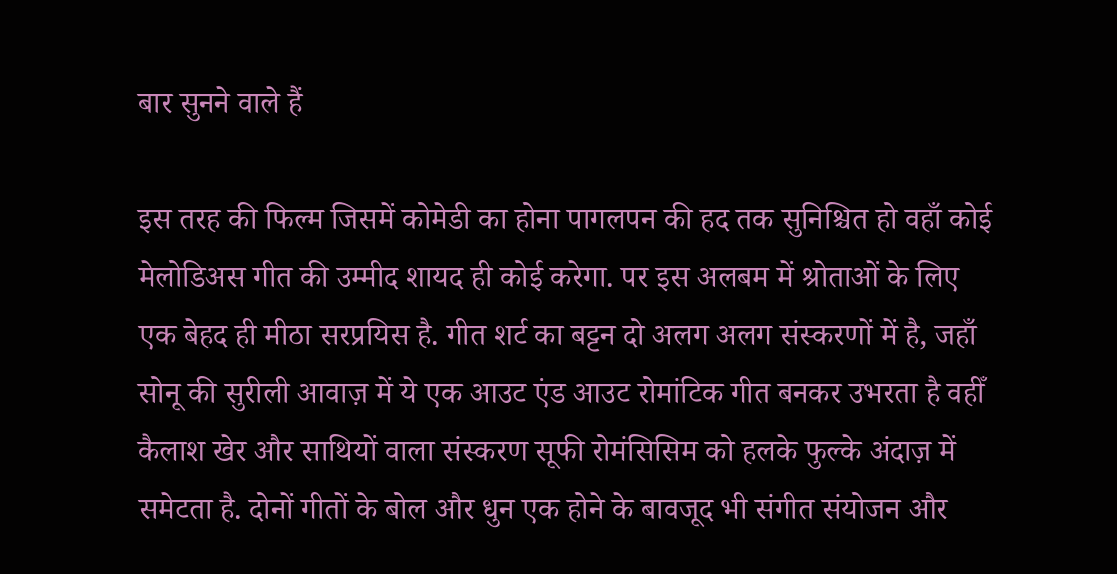बार सुनने वाले हैं

इस तरह की फिल्म जिसमें कोमेडी का होना पागलपन की हद तक सुनिश्चित हो वहाँ कोई मेलोडिअस गीत की उम्मीद शायद ही कोई करेगा. पर इस अलबम में श्रोताओं के लिए एक बेहद ही मीठा सरप्रयिस है. गीत शर्ट का बट्टन दो अलग अलग संस्करणों में है, जहाँ सोनू की सुरीली आवाज़ में ये एक आउट एंड आउट रोमांटिक गीत बनकर उभरता है वहीँ कैलाश खेर और साथियों वाला संस्करण सूफी रोमंसिसिम को हलके फुल्के अंदाज़ में समेटता है. दोनों गीतों के बोल और धुन एक होने के बावजूद भी संगीत संयोजन और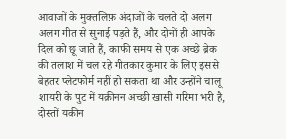आवाजों के मुक्तलिफ़ अंदाजों के चलते दो अलग अलग गीत से सुनाई पड़ते हैं, और दोनों ही आपके दिल को छू जाते हैं, काफी समय से एक अच्छे ब्रेक की तलाश में चल रहे गीतकार कुमार के लिए इससे बेहतर प्लेटफोर्म नहीं हो सकता था और उन्होंने चालू शायरी के पुट में यक़ीनन अच्छी खासी गरिमा भरी है, दोस्तों यकीन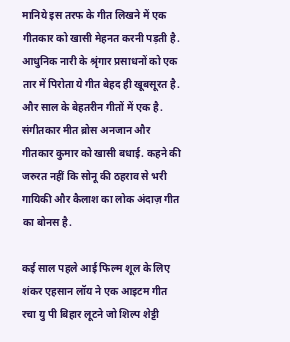मानिये इस तरफ के गीत लिखने में एक गीतकार को खासी मेहनत करनी पड़ती है. आधुनिक नारी के श्रृंगार प्रसाधनों को एक तार में पिरोता ये गीत बेहद ही खूबसूरत है. और साल के बेहतरीन गीतों में एक है. संगीतकार मीत ब्रोस अनजान और गीतकार कुमार को खासी बधाई. कहने की जरुरत नहीं कि सोनू की ठहराव से भरी गायिकी और कैलाश का लोक अंदाज़ गीत का बोनस है.

कई साल पहले आई फिल्म शूल के लिए शंकर एहसान लॉय ने एक आइटम गीत रचा यु पी बिहार लूटने जो शिल्प शेट्टी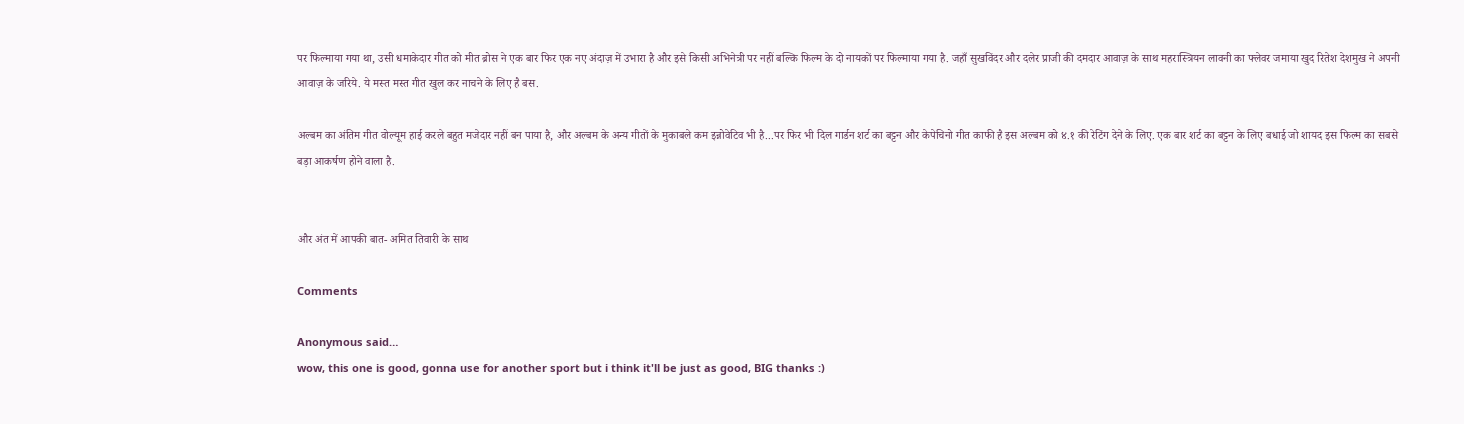पर फिल्माया गया था, उसी धमाकेदार गीत को मीत ब्रोस ने एक बार फिर एक नए अंदाज़ में उभारा है और इसे किसी अभिनेत्री पर नहीं बल्कि फिल्म के दो नायकों पर फिल्माया गया है. जहाँ सुखविंदर और दलेर प्राजी की दमदार आवाज़ के साथ महरास्त्रियन लावनी का फ्लेवर जमाया खुद रितेश देशमुख ने अपनी आवाज़ के जरिये. ये मस्त मस्त गीत खुल कर नाचने के लिए है बस.

अल्बम का अंतिम गीत वोल्यूम हाई करले बहुत मजेदार नहीं बन पाया है, और अल्बम के अन्य गीतों के मुकाबले कम इन्नोवेटिव भी है...पर फिर भी दिल गार्डन शर्ट का बट्टन और केपेचिनो गीत काफी है इस अल्बम को ४.१ की रेटिंग देने के लिए. एक बार शर्ट का बट्टन के लिए बधाई जो शायद इस फिल्म का सबसे बड़ा आकर्षण होने वाला है.


और अंत में आपकी बात- अमित तिवारी के साथ

Comments

Anonymous said…
wow, this one is good, gonna use for another sport but i think it'll be just as good, BIG thanks :)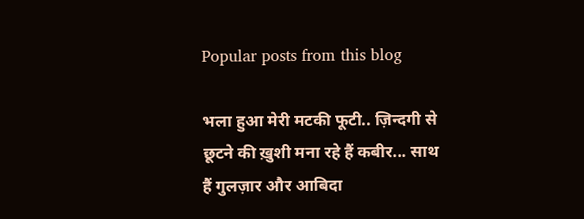Popular posts from this blog

भला हुआ मेरी मटकी फूटी.. ज़िन्दगी से छूटने की ख़ुशी मना रहे हैं कबीर... साथ हैं गुलज़ार और आबिदा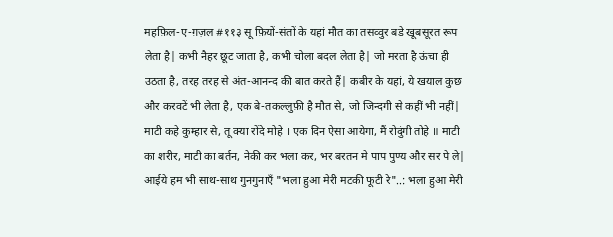महफ़िल-ए-ग़ज़ल #११३ सू फ़ियों-संतों के यहां मौत का तसव्वुर बडे खूबसूरत रूप लेता है| कभी नैहर छूट जाता है, कभी चोला बदल लेता है| जो मरता है ऊंचा ही उठता है, तरह तरह से अंत-आनन्द की बात करते हैं| कबीर के यहां, ये खयाल कुछ और करवटें भी लेता है, एक बे-तकल्लुफ़ी है मौत से, जो जिन्दगी से कहीं भी नहीं| माटी कहे कुम्हार से, तू क्या रोंदे मोहे । एक दिन ऐसा आयेगा, मैं रोदुंगी तोहे ॥ माटी का शरीर, माटी का बर्तन, नेकी कर भला कर, भर बरतन मे पाप पुण्य और सर पे ले| आईये हम भी साथ-साथ गुनगुनाएँ "भला हुआ मेरी मटकी फूटी रे"..: भला हुआ मेरी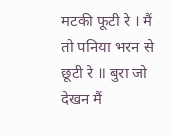मटकी फूटी रे । मैं तो पनिया भरन से छूटी रे ॥ बुरा जो देखन मैं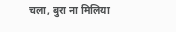चला, बुरा ना मिलिया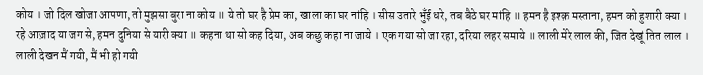कोय । जो दिल खोजा आपणा, तो मुझसा बुरा ना कोय ॥ ये तो घर है प्रेम का, खाला का घर नांहि । सीस उतारे भुँई धरे, तब बैठे घर मांहि ॥ हमन है इश्क़ मस्ताना, हमन को हुशारी क्या । रहे आज़ाद या जग से, हमन दुनिया से यारी क्या ॥ कहना था सो कह दिया, अब कछु कहा ना जाये । एक गया सो जा रहा, दरिया लहर समाये ॥ लाली मेरे लाल की, जित देखूं तित लाल । लाली देखन मैं गयी, मैं भी हो गयी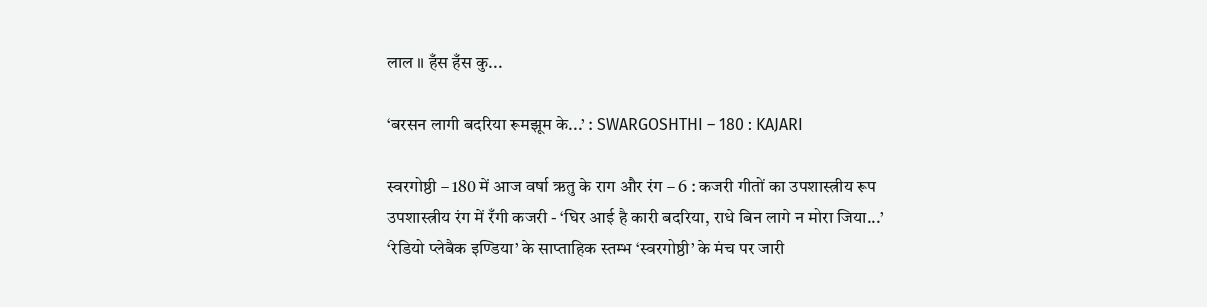लाल ॥ हँस हँस कु...

‘बरसन लागी बदरिया रूमझूम के...’ : SWARGOSHTHI – 180 : KAJARI

स्वरगोष्ठी – 180 में आज वर्षा ऋतु के राग और रंग – 6 : कजरी गीतों का उपशास्त्रीय रूप   उपशास्त्रीय रंग में रँगी कजरी - ‘घिर आई है कारी बदरिया, राधे बिन लागे न मोरा जिया...’ ‘रेडियो प्लेबैक इण्डिया’ के साप्ताहिक स्तम्भ ‘स्वरगोष्ठी’ के मंच पर जारी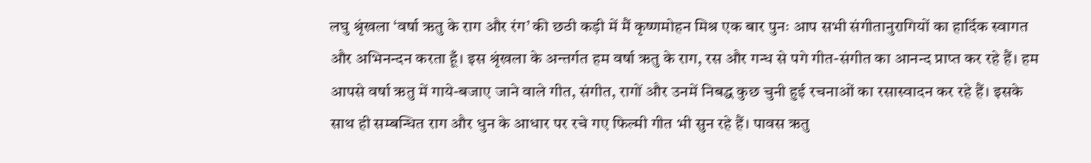लघु श्रृंखला ‘वर्षा ऋतु के राग और रंग’ की छठी कड़ी में मैं कृष्णमोहन मिश्र एक बार पुनः आप सभी संगीतानुरागियों का हार्दिक स्वागत और अभिनन्दन करता हूँ। इस श्रृंखला के अन्तर्गत हम वर्षा ऋतु के राग, रस और गन्ध से पगे गीत-संगीत का आनन्द प्राप्त कर रहे हैं। हम आपसे वर्षा ऋतु में गाये-बजाए जाने वाले गीत, संगीत, रागों और उनमें निबद्ध कुछ चुनी हुई रचनाओं का रसास्वादन कर रहे हैं। इसके साथ ही सम्बन्धित राग और धुन के आधार पर रचे गए फिल्मी गीत भी सुन रहे हैं। पावस ऋतु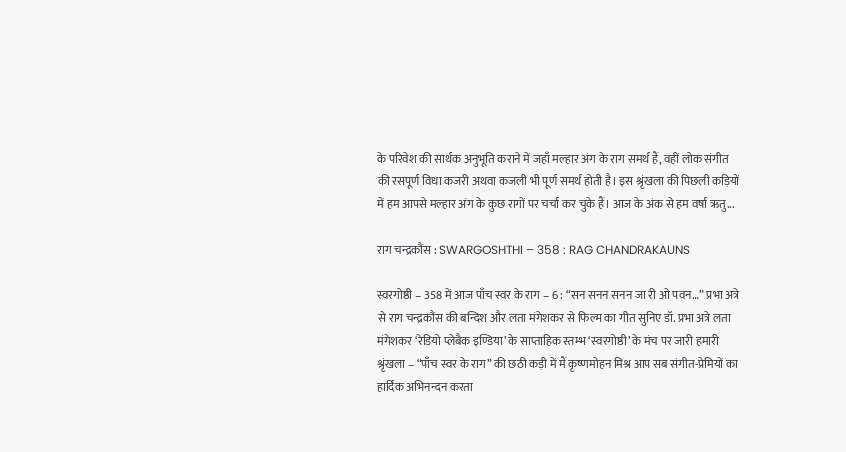के परिवेश की सार्थक अनुभूति कराने में जहाँ मल्हार अंग के राग समर्थ हैं, वहीं लोक संगीत की रसपूर्ण विधा कजरी अथवा कजली भी पूर्ण समर्थ होती है। इस श्रृंखला की पिछली कड़ियों में हम आपसे मल्हार अंग के कुछ रागों पर चर्चा कर चुके हैं। आज के अंक से हम वर्षा ऋतु...

राग चन्द्रकौंस : SWARGOSHTHI – 358 : RAG CHANDRAKAUNS

स्वरगोष्ठी – 358 में आज पाँच स्वर के राग – 6 : “सन सनन सनन जा री ओ पवन…” प्रभा अत्रे से राग चन्द्रकौंस की बन्दिश और लता मंगेशकर से फिल्म का गीत सुनिए डॉ. प्रभा अत्रे लता मंगेशकर ‘रेडियो प्लेबैक इण्डिया’ के साप्ताहिक स्तम्भ ‘स्वरगोष्ठी’ के मंच पर जारी हमारी श्रृंखला – “पाँच स्वर के राग” की छठी कड़ी में मैं कृष्णमोहन मिश्र आप सब संगीत-प्रेमियों का हार्दिक अभिनन्दन करता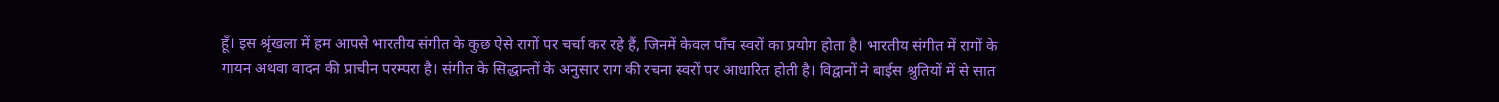हूँ। इस श्रृंखला में हम आपसे भारतीय संगीत के कुछ ऐसे रागों पर चर्चा कर रहे हैं, जिनमें केवल पाँच स्वरों का प्रयोग होता है। भारतीय संगीत में रागों के गायन अथवा वादन की प्राचीन परम्परा है। संगीत के सिद्धान्तों के अनुसार राग की रचना स्वरों पर आधारित होती है। विद्वानों ने बाईस श्रुतियों में से सात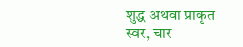शुद्ध अथवा प्राकृत स्वर, चार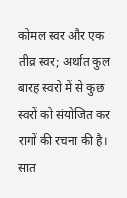कोमल स्वर और एक तीव्र स्वर; अर्थात कुल बारह स्वरो में से कुछ स्वरों को संयोजित कर रागों की रचना की है। सात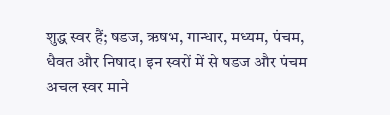शुद्ध स्वर हैं; षडज, ऋषभ, गान्धार, मध्यम, पंचम, धैवत और निषाद। इन स्वरों में से षडज और पंचम अचल स्वर माने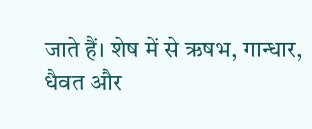जाते हैं। शेष में से ऋषभ, गान्धार, धैवत और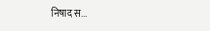निषाद स...